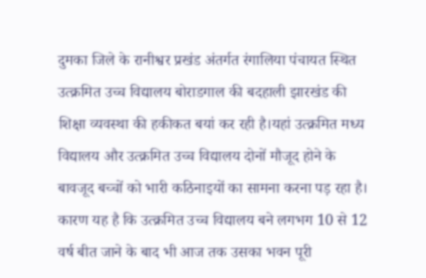दुमका जिले के रानीश्वर प्रखंड अंतर्गत रंगालिया पंचायत स्थित उत्क्रमित उच्च विद्यालय बोराडगाल की बदहाली झारखंड की शिक्षा व्यवस्था की हकीकत बयां कर रही है।यहां उत्क्रमित मध्य विद्यालय और उत्क्रमित उच्च विद्यालय दोनों मौजूद होने के बावजूद बच्चों को भारी कठिनाइयों का सामना करना पड़ रहा है। कारण यह है कि उत्क्रमित उच्च विद्यालय बने लगभग 10 से 12 वर्ष बीत जाने के बाद भी आज तक उसका भवन पूरी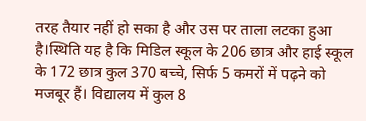तरह तैयार नहीं हो सका है और उस पर ताला लटका हुआ है।स्थिति यह है कि मिडिल स्कूल के 206 छात्र और हाई स्कूल के 172 छात्र कुल 370 बच्चे, सिर्फ 5 कमरों में पढ़ने को मजबूर हैं। विद्यालय में कुल 8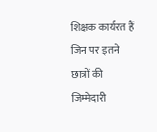शिक्षक कार्यरत हैं जिन पर इतने छात्रों की जिम्मेदारी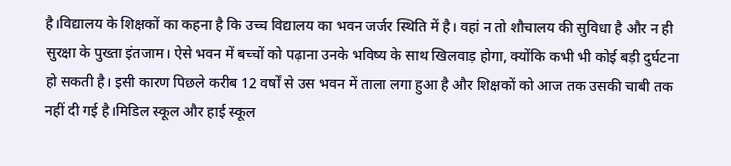है।विद्यालय के शिक्षकों का कहना है कि उच्च विद्यालय का भवन जर्जर स्थिति में है। वहां न तो शौचालय की सुविधा है और न ही सुरक्षा के पुख्ता इंतजाम। ऐसे भवन में बच्चों को पढ़ाना उनके भविष्य के साथ खिलवाड़ होगा, क्योंकि कभी भी कोई बड़ी दुर्घटना हो सकती है। इसी कारण पिछले करीब 12 वर्षों से उस भवन में ताला लगा हुआ है और शिक्षकों को आज तक उसकी चाबी तक नहीं दी गई है।मिडिल स्कूल और हाई स्कूल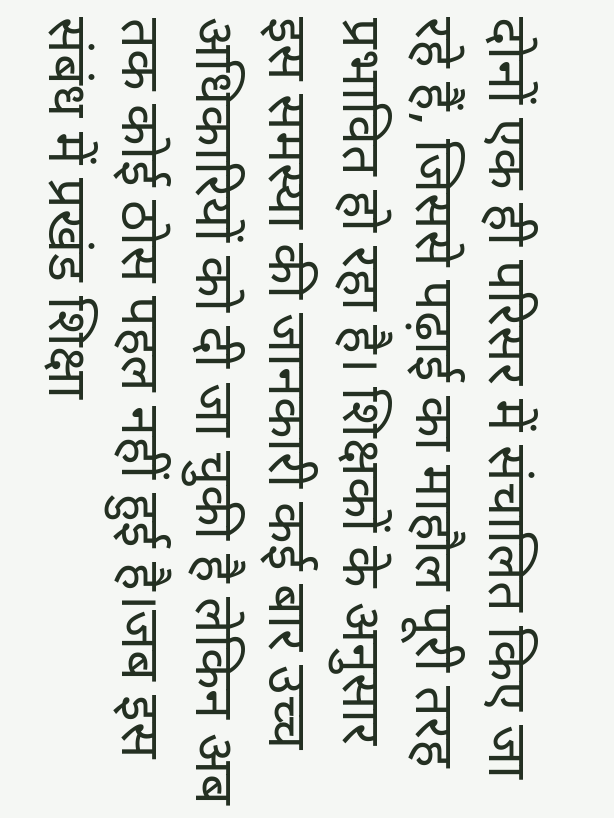दोनों एक ही परिसर में संचालित किए जा रहे हैं, जिससे पढ़ाई का माहौल पूरी तरह प्रभावित हो रहा है। शिक्षकों के अनुसार इस समस्या की जानकारी कई बार उच्च अधिकारियों को दी जा चुकी है लेकिन अब तक कोई ठोस पहल नहीं हुई है।जब इस संबंध में प्रखंड शिक्षा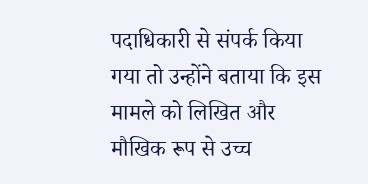पदाधिकारी से संपर्क किया गया तो उन्होंने बताया कि इस मामले को लिखित और मौखिक रूप से उच्च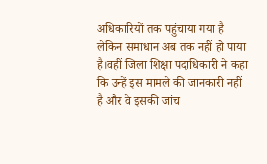अधिकारियों तक पहुंचाया गया है लेकिन समाधान अब तक नहीं हो पाया है।वहीं जिला शिक्षा पदाधिकारी ने कहा कि उन्हें इस मामले की जानकारी नहीं है और वे इसकी जांच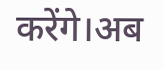करेंगे।अब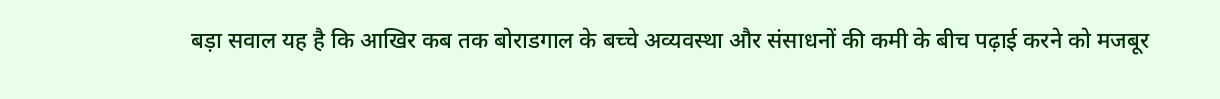बड़ा सवाल यह है कि आखिर कब तक बोराडगाल के बच्चे अव्यवस्था और संसाधनों की कमी के बीच पढ़ाई करने को मजबूर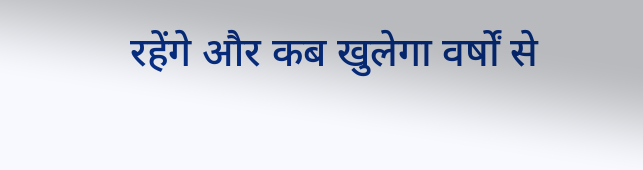रहेंगे और कब खुलेगा वर्षों से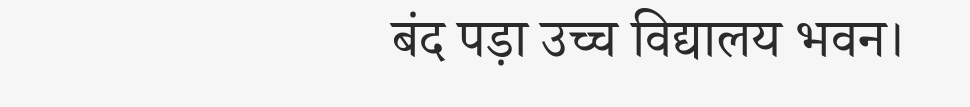बंद पड़ा उच्च विद्यालय भवन।